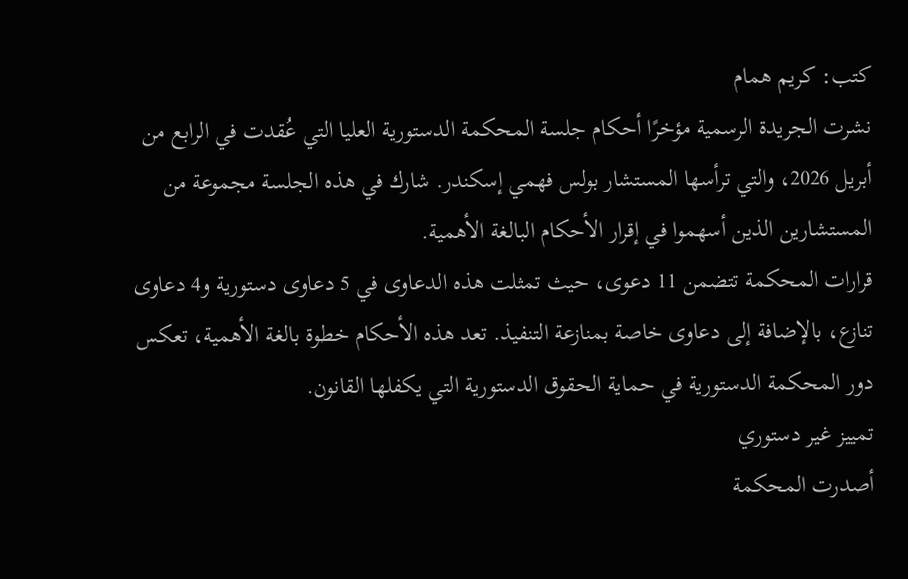كتب: كريم همام
نشرت الجريدة الرسمية مؤخرًا أحكام جلسة المحكمة الدستورية العليا التي عُقدت في الرابع من أبريل 2026، والتي ترأسها المستشار بولس فهمي إسكندر. شارك في هذه الجلسة مجموعة من المستشارين الذين أسهموا في إقرار الأحكام البالغة الأهمية.
قرارات المحكمة تتضمن 11 دعوى، حيث تمثلت هذه الدعاوى في 5 دعاوى دستورية و4 دعاوى تنازع، بالإضافة إلى دعاوى خاصة بمنازعة التنفيذ. تعد هذه الأحكام خطوة بالغة الأهمية، تعكس دور المحكمة الدستورية في حماية الحقوق الدستورية التي يكفلها القانون.
تمييز غير دستوري
أصدرت المحكمة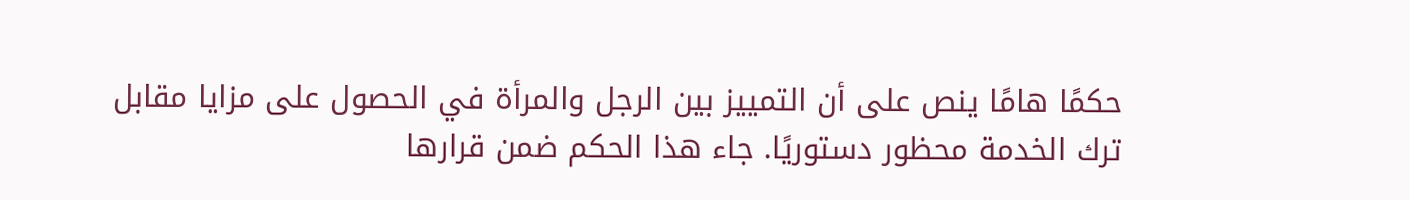حكمًا هامًا ينص على أن التمييز بين الرجل والمرأة في الحصول على مزايا مقابل ترك الخدمة محظور دستوريًا. جاء هذا الحكم ضمن قرارها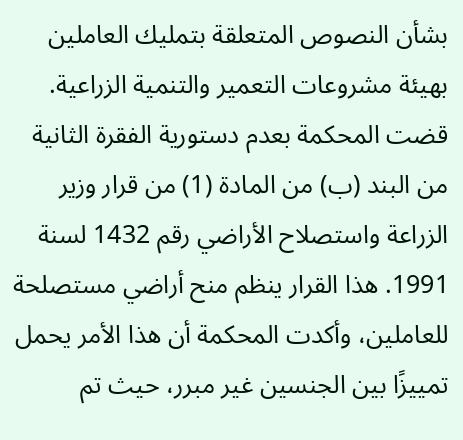بشأن النصوص المتعلقة بتمليك العاملين بهيئة مشروعات التعمير والتنمية الزراعية.
قضت المحكمة بعدم دستورية الفقرة الثانية من البند (ب) من المادة (1) من قرار وزير الزراعة واستصلاح الأراضي رقم 1432 لسنة 1991. هذا القرار ينظم منح أراضي مستصلحة للعاملين، وأكدت المحكمة أن هذا الأمر يحمل تمييزًا بين الجنسين غير مبرر، حيث تم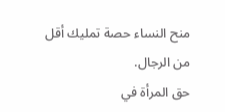منح النساء حصة تمليك أقل من الرجال.
حق المرأة في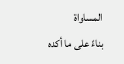المساواة
بناءً على ما أكده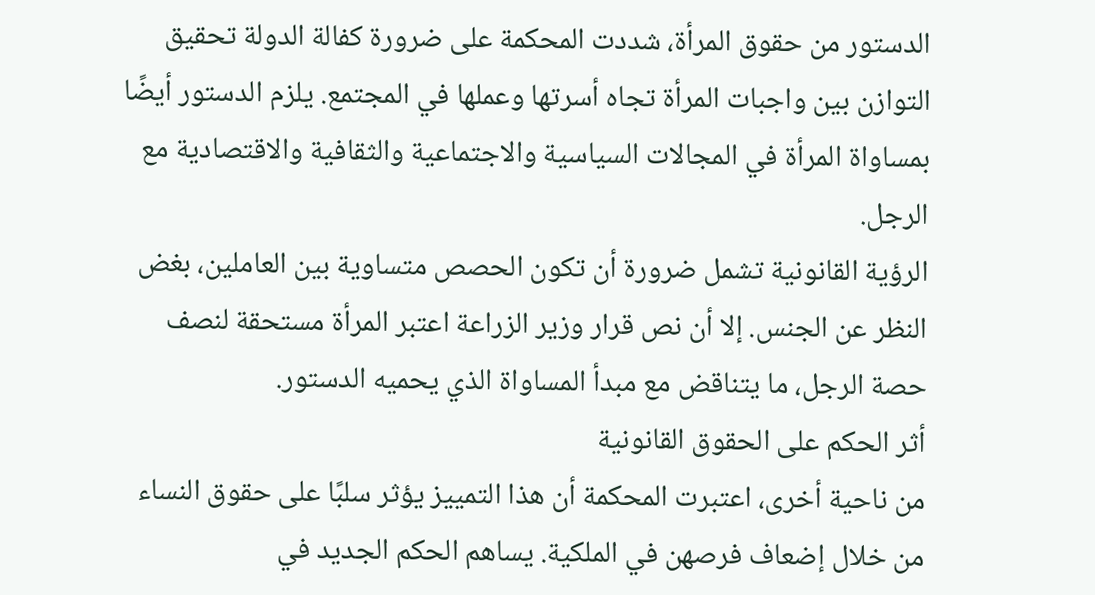الدستور من حقوق المرأة، شددت المحكمة على ضرورة كفالة الدولة تحقيق التوازن بين واجبات المرأة تجاه أسرتها وعملها في المجتمع. يلزم الدستور أيضًا بمساواة المرأة في المجالات السياسية والاجتماعية والثقافية والاقتصادية مع الرجل.
الرؤية القانونية تشمل ضرورة أن تكون الحصص متساوية بين العاملين، بغض النظر عن الجنس. إلا أن نص قرار وزير الزراعة اعتبر المرأة مستحقة لنصف حصة الرجل، ما يتناقض مع مبدأ المساواة الذي يحميه الدستور.
أثر الحكم على الحقوق القانونية
من ناحية أخرى، اعتبرت المحكمة أن هذا التمييز يؤثر سلبًا على حقوق النساء من خلال إضعاف فرصهن في الملكية. يساهم الحكم الجديد في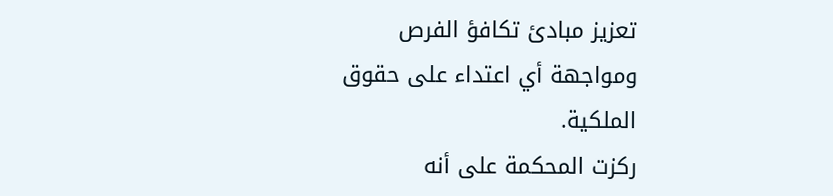تعزيز مبادئ تكافؤ الفرص ومواجهة أي اعتداء على حقوق الملكية.
ركزت المحكمة على أنه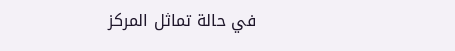في حالة تماثل المركز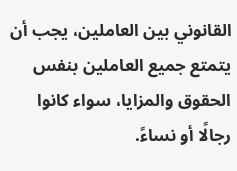القانوني بين العاملين، يجب أن يتمتع جميع العاملين بنفس الحقوق والمزايا، سواء كانوا رجالًا أو نساءً.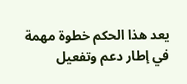يعد هذا الحكم خطوة مهمة في إطار دعم وتفعيل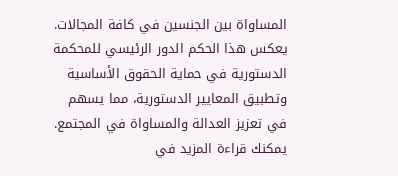المساواة بين الجنسين في كافة المجالات.
يعكس هذا الحكم الدور الرئيسي للمحكمة الدستورية في حماية الحقوق الأساسية وتطبيق المعايير الدستورية، مما يسهم في تعزيز العدالة والمساواة في المجتمع.
يمكنك قراءة المزيد في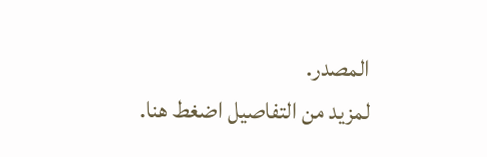المصدر.
لمزيد من التفاصيل اضغط هنا.